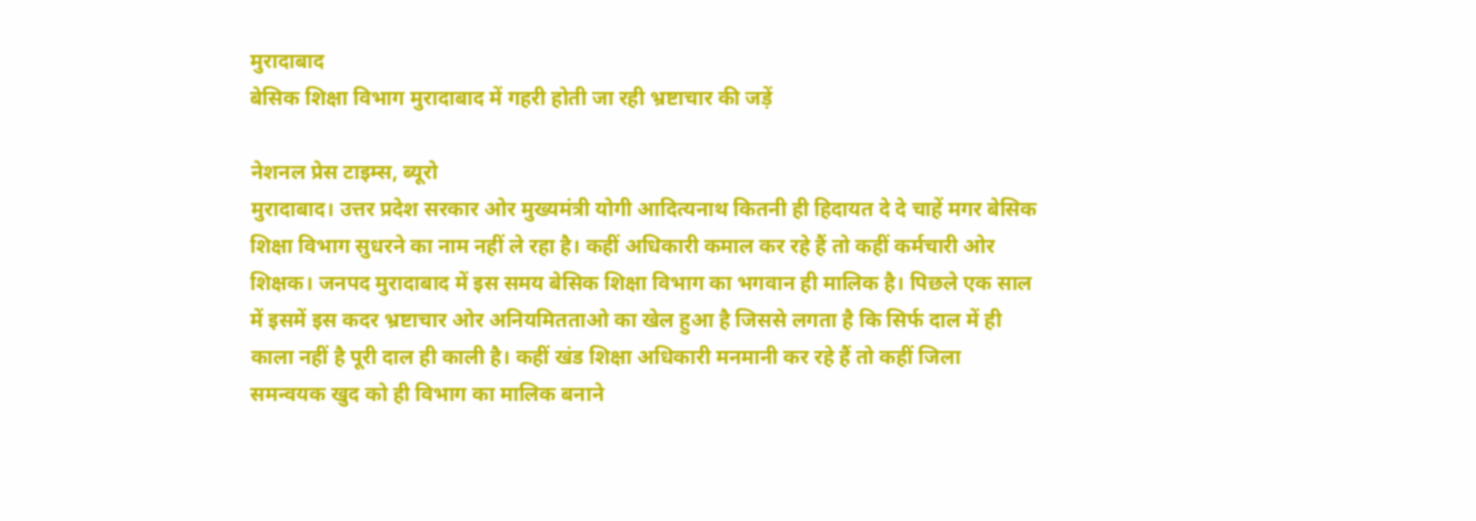मुरादाबाद
बेसिक शिक्षा विभाग मुरादाबाद में गहरी होती जा रही भ्रष्टाचार की जड़ें

नेशनल प्रेस टाइम्स, ब्यूरो
मुरादाबाद। उत्तर प्रदेश सरकार ओर मुख्यमंत्री योगी आदित्यनाथ कितनी ही हिदायत दे दे चाहें मगर बेसिक शिक्षा विभाग सुधरने का नाम नहीं ले रहा है। कहीं अधिकारी कमाल कर रहे हैं तो कहीं कर्मचारी ओर शिक्षक। जनपद मुरादाबाद में इस समय बेसिक शिक्षा विभाग का भगवान ही मालिक है। पिछले एक साल में इसमें इस कदर भ्रष्टाचार ओर अनियमितताओ का खेल हुआ है जिससे लगता है कि सिर्फ दाल में ही काला नहीं है पूरी दाल ही काली है। कहीं खंड शिक्षा अधिकारी मनमानी कर रहे हैं तो कहीं जिला समन्वयक खुद को ही विभाग का मालिक बनाने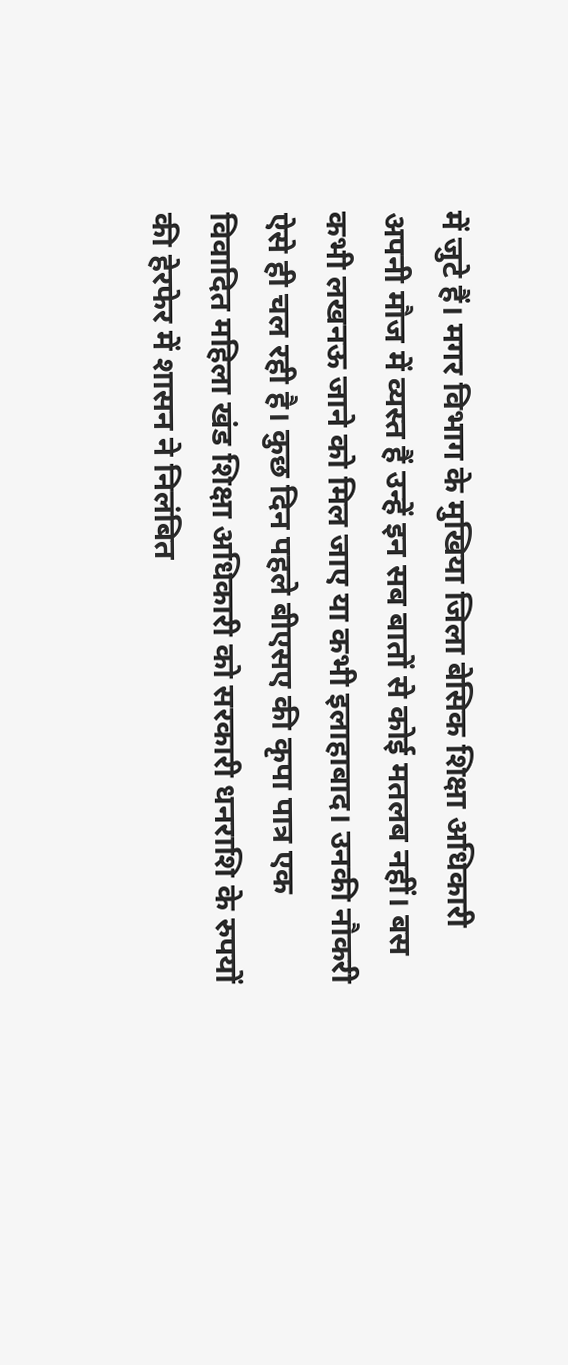में जुटे हैं। मगर विभाग के मुखिया जिला बेसिक शिक्षा अधिकारी अपनी मौज में व्यस्त हैं उन्हें इन सब बातों से कोई मतलब नहीं। बस कभी लखनऊ जाने को मिल जाए या कभी इलाहाबाद। उनकी नौकरी ऐसे ही चल रही है। कुछ दिन पहले बीएसए की कृपा पात्र एक विवादित महिला खंड शिक्षा अधिकारी को सरकारी धनराशि के रुपयों की हेरफेर में शासन ने निलंबित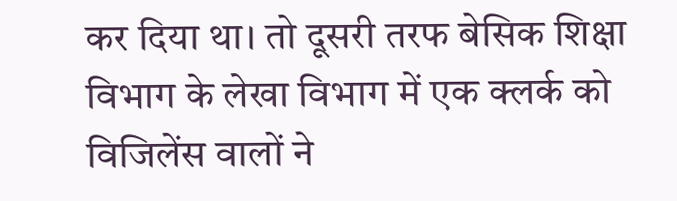कर दिया था। तो दूसरी तरफ बेसिक शिक्षा विभाग के लेखा विभाग में एक क्लर्क को विजिलेंस वालों ने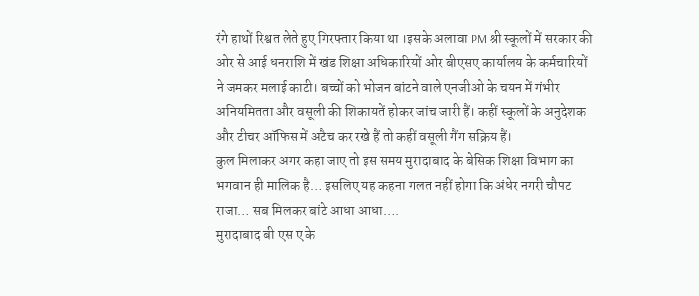रंगे हाथों रिश्वत लेते हुए गिरफ्तार किया था ।इसके अलावा PM श्री स्कूलों में सरकार की ओर से आई धनराशि में खंड शिक्षा अधिकारियों ओर बीएसए कार्यालय के कर्मचारियों ने जमकर मलाई काटी। बच्चों को भोजन बांटने वाले एनजीओ के चयन में गंभीर अनियमितता और वसूली की शिकायतें होकर जांच जारी हैं। कहीं स्कूलों के अनुदेशक और टीचर ऑफिस में अटैच कर रखे हैं तो कहीं वसूली गैंग सक्रिय हैं।
कुल मिलाकर अगर कहा जाए तो इस समय मुरादाबाद के बेसिक शिक्षा विभाग का भगवान ही मालिक है… इसलिए यह कहना गलत नहीं होगा कि अंधेर नगरी चौपट राजा… सब मिलकर बांटे आधा आधा….
मुरादाबाद बी एस ए के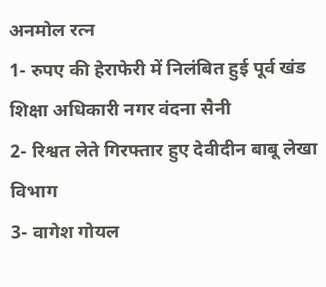अनमोल रत्न
1- रुपए की हेराफेरी में निलंबित हुई पूर्व खंड शिक्षा अधिकारी नगर वंदना सैनी
2- रिश्वत लेते गिरफ्तार हुए देवीदीन बाबू लेखा विभाग
3- वागेश गोयल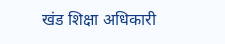खंड शिक्षा अधिकारी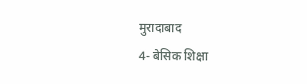मुरादाबाद
4- बेसिक शिक्षा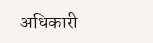अधिकारी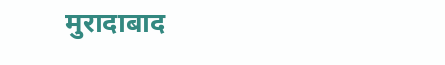मुरादाबाद